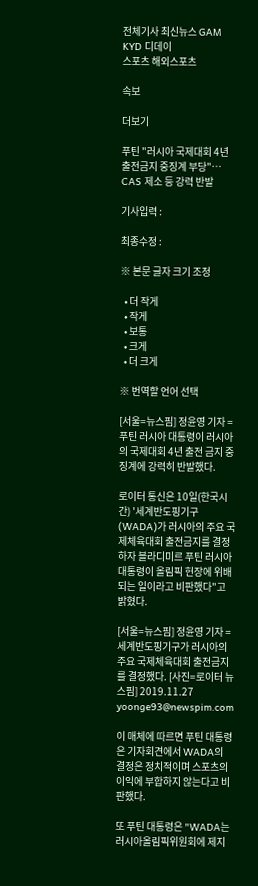전체기사 최신뉴스 GAM
KYD 디데이
스포츠 해외스포츠

속보

더보기

푸틴 "러시아 국제대회 4년 출전금지 중징계 부당"… CAS 제소 등 강력 반발

기사입력 :

최종수정 :

※ 본문 글자 크기 조정

  • 더 작게
  • 작게
  • 보통
  • 크게
  • 더 크게

※ 번역할 언어 선택

[서울=뉴스핌] 정윤영 기자 = 푸틴 러시아 대통령이 러시아의 국제대회 4년 출전 금지 중징계에 강력히 반발했다.

로이터 통신은 10일(한국시간) '세계반도핑기구(WADA)가 러시아의 주요 국제체육대회 출전금지를 결정하자 블라디미르 푸틴 러시아 대통령이 올림픽 헌장에 위배되는 일이라고 비판했다"고 밝혔다.

[서울=뉴스핌] 정윤영 기자 = 세계반도핑기구가 러시아의 주요 국제체육대회 출전금지를 결정했다. [사진=로이터 뉴스핌] 2019.11.27 yoonge93@newspim.com

이 매체에 따르면 푸틴 대통령은 기자회견에서 WADA의 결정은 정치적이며 스포츠의 이익에 부합하지 않는다고 비판했다.

또 푸틴 대통령은 "WADA는 러시아올림픽위원회에 제지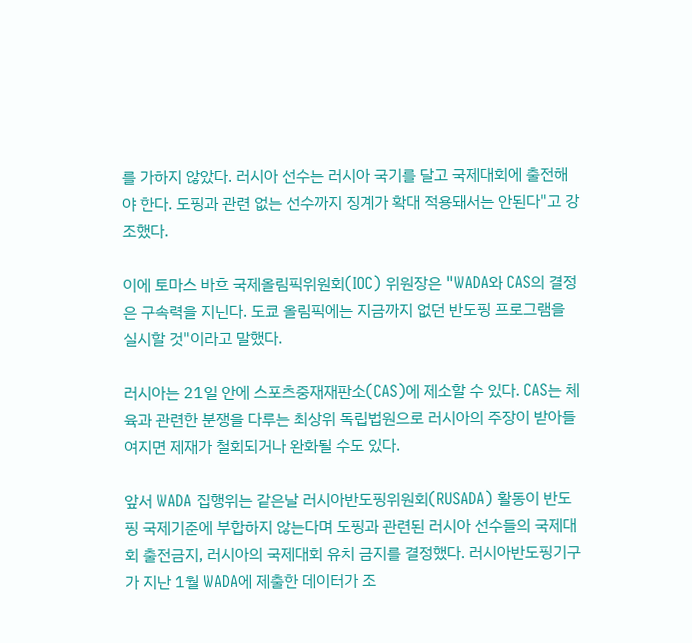를 가하지 않았다. 러시아 선수는 러시아 국기를 달고 국제대회에 출전해야 한다. 도핑과 관련 없는 선수까지 징계가 확대 적용돼서는 안된다"고 강조했다.

이에 토마스 바흐 국제올림픽위원회(IOC) 위원장은 "WADA와 CAS의 결정은 구속력을 지닌다. 도쿄 올림픽에는 지금까지 없던 반도핑 프로그램을 실시할 것"이라고 말했다.

러시아는 21일 안에 스포츠중재재판소(CAS)에 제소할 수 있다. CAS는 체육과 관련한 분쟁을 다루는 최상위 독립법원으로 러시아의 주장이 받아들여지면 제재가 철회되거나 완화될 수도 있다.

앞서 WADA 집행위는 같은날 러시아반도핑위원회(RUSADA) 활동이 반도핑 국제기준에 부합하지 않는다며 도핑과 관련된 러시아 선수들의 국제대회 출전금지, 러시아의 국제대회 유치 금지를 결정했다. 러시아반도핑기구가 지난 1월 WADA에 제출한 데이터가 조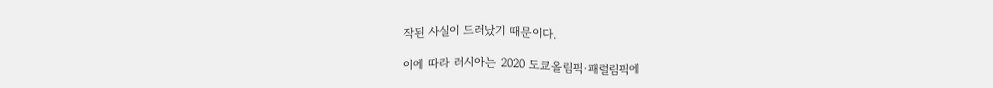작된 사실이 드러났기 때문이다.

이에 따라 러시아는 2020 도쿄올림픽·패럴림픽에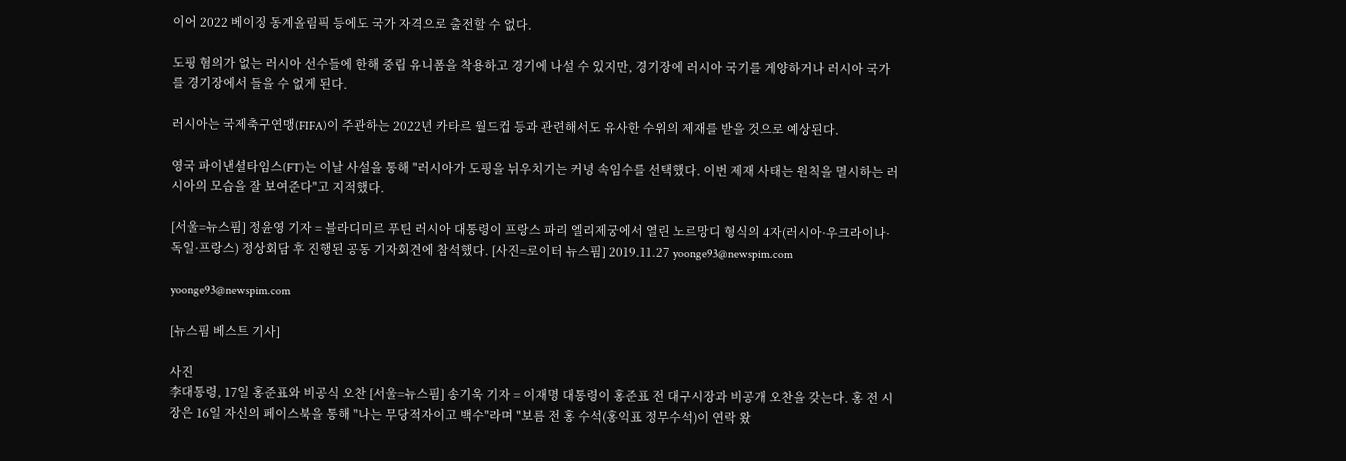이어 2022 베이징 동계올림픽 등에도 국가 자격으로 출전할 수 없다.

도핑 혐의가 없는 러시아 선수들에 한해 중립 유니폼을 착용하고 경기에 나설 수 있지만, 경기장에 러시아 국기를 게양하거나 러시아 국가를 경기장에서 들을 수 없게 된다.

러시아는 국제축구연맹(FIFA)이 주관하는 2022년 카타르 월드컵 등과 관련해서도 유사한 수위의 제재를 받을 것으로 예상된다.

영국 파이낸셜타임스(FT)는 이날 사설을 통해 "러시아가 도핑을 뉘우치기는 커녕 속임수를 선택했다. 이번 제재 사태는 원칙을 멸시하는 러시아의 모습을 잘 보여준다"고 지적했다.

[서울=뉴스핌] 정윤영 기자 = 블라디미르 푸틴 러시아 대통령이 프랑스 파리 엘리제궁에서 열린 노르망디 형식의 4자(러시아·우크라이나·독일·프랑스) 정상회담 후 진행된 공동 기자회견에 참석했다. [사진=로이터 뉴스핌] 2019.11.27 yoonge93@newspim.com

yoonge93@newspim.com

[뉴스핌 베스트 기사]

사진
李대통령, 17일 홍준표와 비공식 오찬 [서울=뉴스핌] 송기욱 기자 = 이재명 대통령이 홍준표 전 대구시장과 비공개 오찬을 갖는다. 홍 전 시장은 16일 자신의 페이스북을 통해 "나는 무당적자이고 백수"라며 "보름 전 홍 수석(홍익표 정무수석)이 연락 왔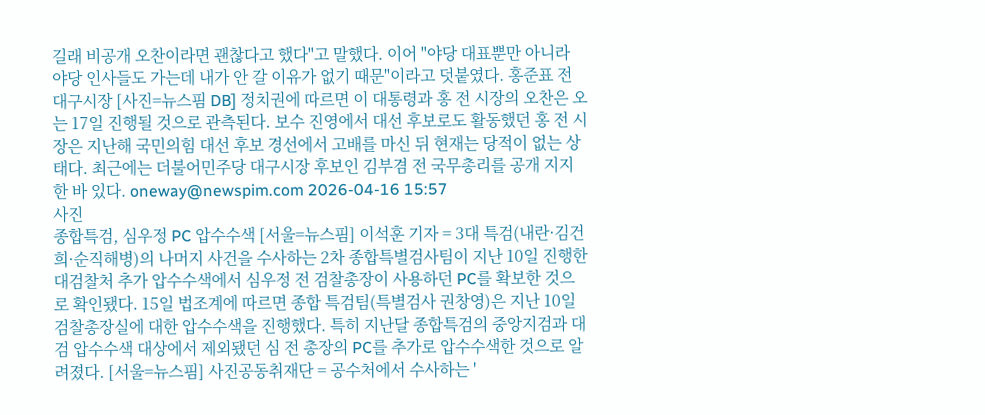길래 비공개 오찬이라면 괜찮다고 했다"고 말했다. 이어 "야당 대표뿐만 아니라 야당 인사들도 가는데 내가 안 갈 이유가 없기 때문"이라고 덧붙였다. 홍준표 전 대구시장 [사진=뉴스핌 DB] 정치권에 따르면 이 대통령과 홍 전 시장의 오찬은 오는 17일 진행될 것으로 관측된다. 보수 진영에서 대선 후보로도 활동했던 홍 전 시장은 지난해 국민의힘 대선 후보 경선에서 고배를 마신 뒤 현재는 당적이 없는 상태다. 최근에는 더불어민주당 대구시장 후보인 김부겸 전 국무총리를 공개 지지한 바 있다. oneway@newspim.com 2026-04-16 15:57
사진
종합특검, 심우정 PC 압수수색 [서울=뉴스핌] 이석훈 기자 = 3대 특검(내란·김건희·순직해병)의 나머지 사건을 수사하는 2차 종합특별검사팀이 지난 10일 진행한 대검찰처 추가 압수수색에서 심우정 전 검찰총장이 사용하던 PC를 확보한 것으로 확인됐다. 15일 법조계에 따르면 종합 특검팀(특별검사 권창영)은 지난 10일 검찰총장실에 대한 압수수색을 진행했다. 특히 지난달 종합특검의 중앙지검과 대검 압수수색 대상에서 제외됐던 심 전 총장의 PC를 추가로 압수수색한 것으로 알려졌다. [서울=뉴스핌] 사진공동취재단 = 공수처에서 수사하는 '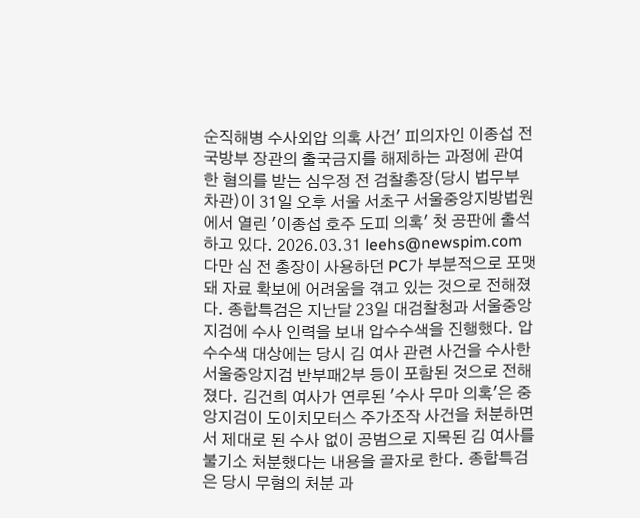순직해병 수사외압 의혹 사건' 피의자인 이종섭 전 국방부 장관의 출국금지를 해제하는 과정에 관여한 혐의를 받는 심우정 전 검찰총장(당시 법무부 차관)이 31일 오후 서울 서초구 서울중앙지방법원에서 열린 '이종섭 호주 도피 의혹' 첫 공판에 출석하고 있다. 2026.03.31 leehs@newspim.com 다만 심 전 총장이 사용하던 PC가 부분적으로 포맷돼 자료 확보에 어려움을 겪고 있는 것으로 전해졌다. 종합특검은 지난달 23일 대검찰청과 서울중앙지검에 수사 인력을 보내 압수수색을 진행했다. 압수수색 대상에는 당시 김 여사 관련 사건을 수사한 서울중앙지검 반부패2부 등이 포함된 것으로 전해졌다. 김건희 여사가 연루된 '수사 무마 의혹'은 중앙지검이 도이치모터스 주가조작 사건을 처분하면서 제대로 된 수사 없이 공범으로 지목된 김 여사를 불기소 처분했다는 내용을 골자로 한다. 종합특검은 당시 무혐의 처분 과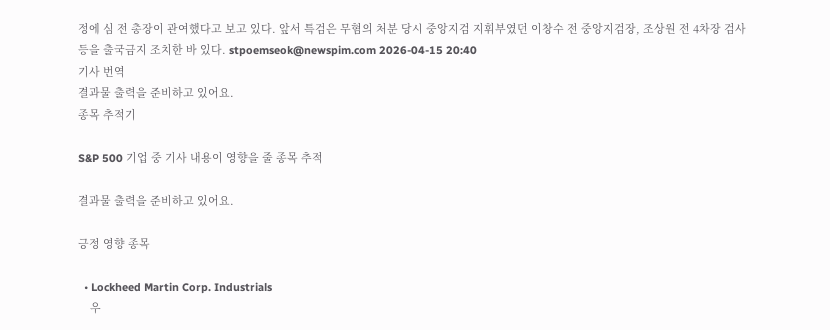정에 심 전 총장이 관여했다고 보고 있다. 앞서 특검은 무혐의 처분 당시 중앙지검 지휘부였던 이창수 전 중앙지검장, 조상원 전 4차장 검사 등을 출국금지 조치한 바 있다. stpoemseok@newspim.com 2026-04-15 20:40
기사 번역
결과물 출력을 준비하고 있어요.
종목 추적기

S&P 500 기업 중 기사 내용이 영향을 줄 종목 추적

결과물 출력을 준비하고 있어요.

긍정 영향 종목

  • Lockheed Martin Corp. Industrials
    우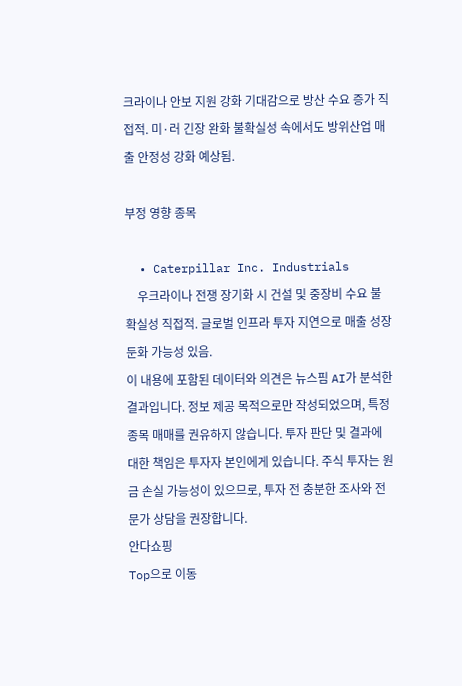크라이나 안보 지원 강화 기대감으로 방산 수요 증가 직접적. 미·러 긴장 완화 불확실성 속에서도 방위산업 매출 안정성 강화 예상됨.

부정 영향 종목

  • Caterpillar Inc. Industrials
    우크라이나 전쟁 장기화 시 건설 및 중장비 수요 불확실성 직접적. 글로벌 인프라 투자 지연으로 매출 성장 둔화 가능성 있음.
이 내용에 포함된 데이터와 의견은 뉴스핌 AI가 분석한 결과입니다. 정보 제공 목적으로만 작성되었으며, 특정 종목 매매를 권유하지 않습니다. 투자 판단 및 결과에 대한 책임은 투자자 본인에게 있습니다. 주식 투자는 원금 손실 가능성이 있으므로, 투자 전 충분한 조사와 전문가 상담을 권장합니다.
안다쇼핑
Top으로 이동